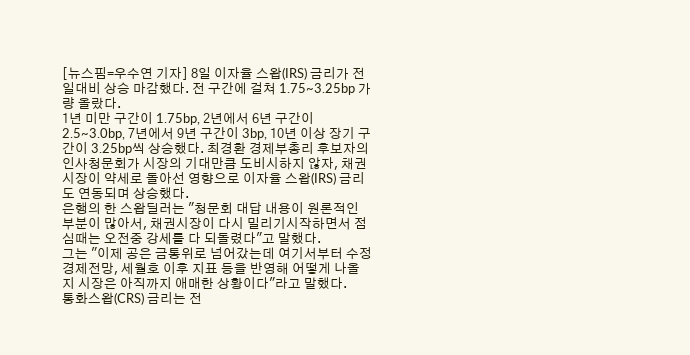[뉴스핌=우수연 기자] 8일 이자율 스왑(IRS) 금리가 전일대비 상승 마감했다. 전 구간에 걸쳐 1.75~3.25bp 가량 올랐다.
1년 미만 구간이 1.75bp, 2년에서 6년 구간이 2.5~3.0bp, 7년에서 9년 구간이 3bp, 10년 이상 장기 구간이 3.25bp씩 상승했다. 최경환 경제부총리 후보자의 인사청문회가 시장의 기대만큼 도비시하지 않자, 채권시장이 약세로 돌아선 영향으로 이자율 스왑(IRS) 금리도 연동되며 상승했다.
은행의 한 스왑딜러는 "청문회 대답 내용이 원론적인 부분이 많아서, 채권시장이 다시 밀리기시작하면서 점심때는 오전중 강세를 다 되돌렸다"고 말했다.
그는 "이제 공은 금통위로 넘어갔는데 여기서부터 수정경제전망, 세월호 이후 지표 등을 반영해 어떻게 나올지 시장은 아직까지 애매한 상황이다"라고 말했다.
통화스왑(CRS) 금리는 전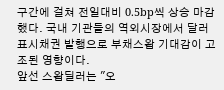구간에 걸쳐 전일대비 0.5bp씩 상승 마감했다. 국내 기관들의 역외시장에서 달러표시채권 발행으로 부채스왑 기대감이 고조된 영향이다.
앞선 스왑딜러는 "오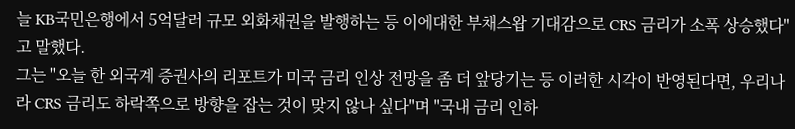늘 KB국민은행에서 5억달러 규모 외화채권을 발행하는 등 이에대한 부채스왑 기대감으로 CRS 금리가 소폭 상승했다"고 말했다.
그는 "오늘 한 외국계 증권사의 리포트가 미국 금리 인상 전망을 좀 더 앞당기는 등 이러한 시각이 반영된다면, 우리나라 CRS 금리도 하락쪽으로 방향을 잡는 것이 맞지 않나 싶다"며 "국내 금리 인하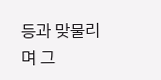등과 맞물리며 그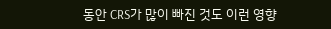동안 CRS가 많이 빠진 것도 이런 영향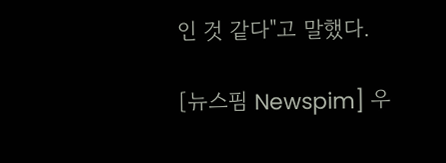인 것 같다"고 말했다.

[뉴스핌 Newspim] 우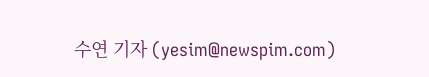수연 기자 (yesim@newspim.com)